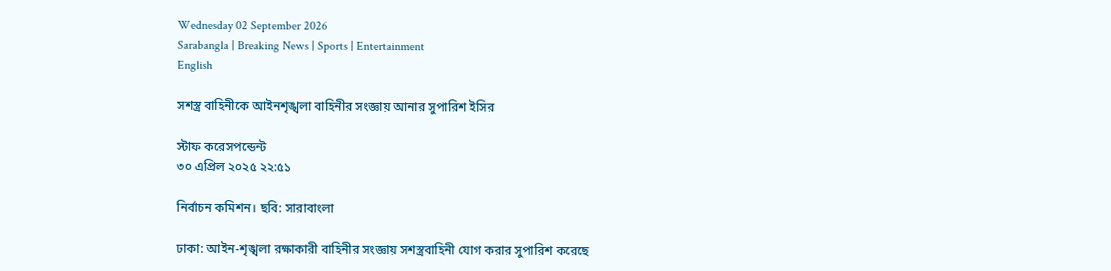Wednesday 02 September 2026
Sarabangla | Breaking News | Sports | Entertainment
English

সশস্ত্র বাহিনীকে আইনশৃঙ্খলা বাহিনীর সংজ্ঞায় আনার সুপারিশ ইসির

স্টাফ করেসপন্ডেন্ট
৩০ এপ্রিল ২০২৫ ২২:৫১

নির্বাচন কমিশন। ছবি: সারাবাংলা

ঢাকা: আইন-শৃঙ্খলা রক্ষাকারী বাহিনীর সংজ্ঞায় সশস্ত্রবাহিনী যোগ করার সুপারিশ করেছে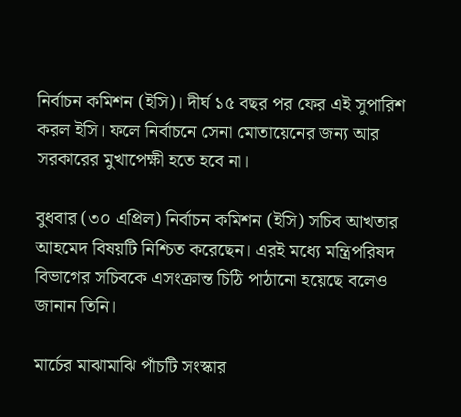নির্বাচন কমিশন (ইসি)। দীর্ঘ ১৫ বছর পর ফের এই সুপারিশ করল ইসি। ফলে নির্বাচনে সেনা মোতায়েনের জন্য আর সরকারের মুখাপেক্ষী হতে হবে না।

বুধবার (৩০ এপ্রিল) নির্বাচন কমিশন (ইসি) সচিব আখতার আহমেদ বিষয়টি নিশ্চিত করেছেন। এরই মধ্যে মন্ত্রিপরিষদ বিভাগের সচিবকে এসংক্রান্ত চিঠি পাঠানো হয়েছে বলেও জানান তিনি।

মার্চের মাঝামাঝি পাঁচটি সংস্কার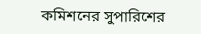কমিশনের সুপারিশের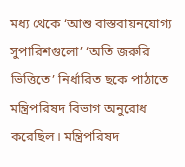মধ্য থেকে ‘আশু বাস্তবায়নযোগ্য সুপারিশগুলো’ ‘অতি জরুরি ভিত্তিতে’ নির্ধারিত ছকে পাঠাতে মন্ত্রিপরিষদ বিভাগ অনুরোধ করেছিল। মন্ত্রিপরিষদ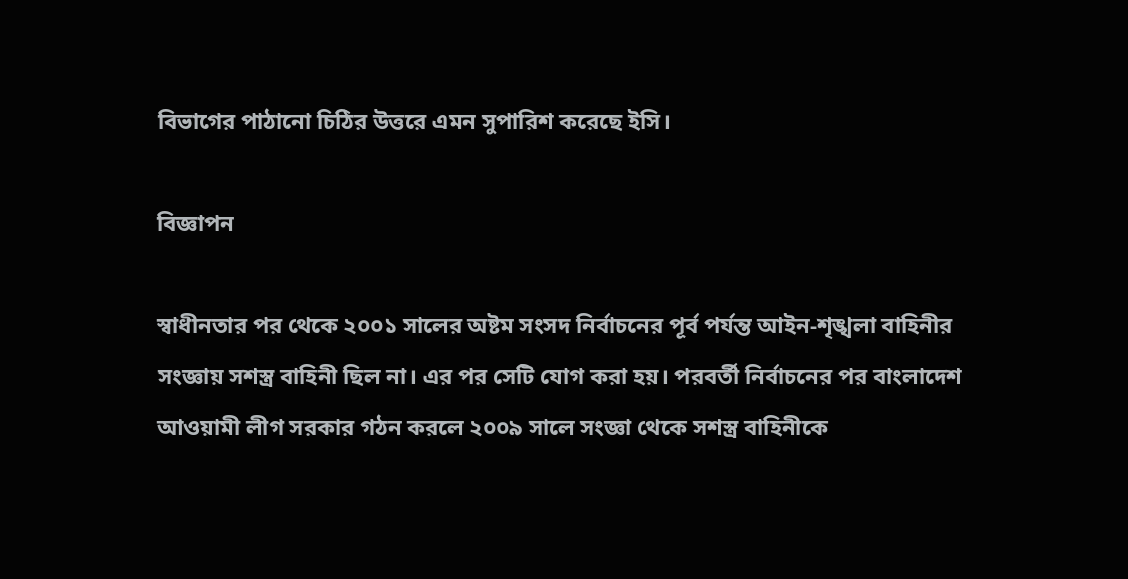বিভাগের পাঠানো চিঠির উত্তরে এমন সুপারিশ করেছে ইসি।

বিজ্ঞাপন

স্বাধীনতার পর থেকে ২০০১ সালের অষ্টম সংসদ নির্বাচনের পূর্ব পর্যন্ত আইন-শৃঙ্খলা বাহিনীর সংজ্ঞায় সশস্ত্র বাহিনী ছিল না। এর পর সেটি যোগ করা হয়। পরবর্তী নির্বাচনের পর বাংলাদেশ আওয়ামী লীগ সরকার গঠন করলে ২০০৯ সালে সংজ্ঞা থেকে সশস্ত্র বাহিনীকে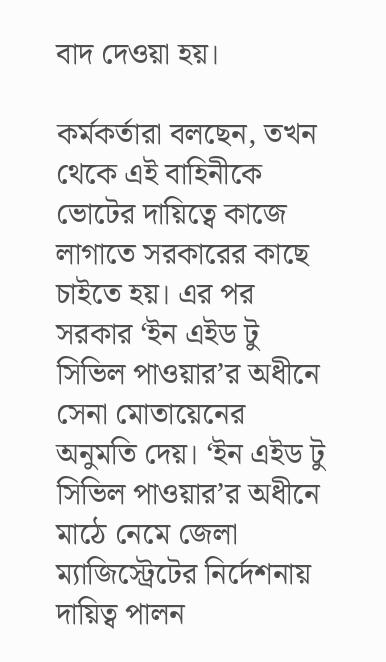বাদ দেওয়া হয়।

কর্মকর্তারা বলছেন, তখন থেকে এই বাহিনীকে ভোটের দায়িত্বে কাজে লাগাতে সরকারের কাছে চাইতে হয়। এর পর সরকার ‘ইন এইড টু সিভিল পাওয়ার’র অধীনে সেনা মোতায়েনের অনুমতি দেয়। ‘ইন এইড টু সিভিল পাওয়ার’র অধীনে মাঠে নেমে জেলা ম্যাজিস্ট্রেটের নির্দেশনায় দায়িত্ব পালন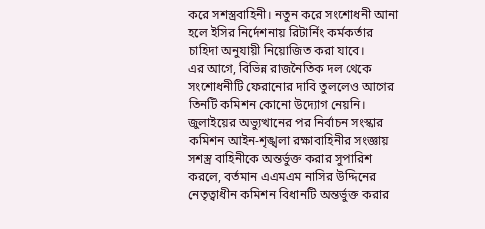করে সশস্ত্রবাহিনী। নতুন করে সংশোধনী আনা হলে ইসির নির্দেশনায় রিটার্নিং কর্মকর্তার চাহিদা অনুযায়ী নিয়োজিত করা যাবে।
এর আগে, বিভিন্ন রাজনৈতিক দল থেকে সংশোধনীটি ফেরানোর দাবি তুললেও আগের তিনটি কমিশন কোনো উদ্যোগ নেয়নি। জুলাইয়ের অভ্যুত্থানের পর নির্বাচন সংস্কার কমিশন আইন-শৃঙ্খলা রক্ষাবাহিনীর সংজ্ঞায় সশস্ত্র বাহিনীকে অন্তর্ভুক্ত করার সুপারিশ করলে, বর্তমান এএমএম নাসির উদ্দিনের নেতৃত্বাধীন কমিশন বিধানটি অন্তর্ভুক্ত করার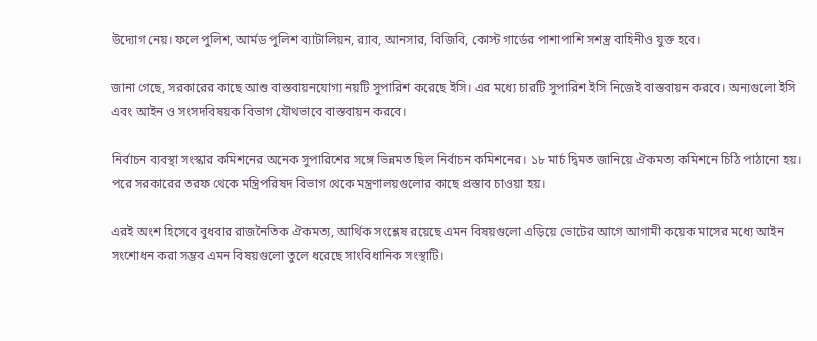উদ্যোগ নেয়। ফলে পুলিশ, আর্মড পুলিশ ব্যাটালিয়ন, র‌্যাব, আনসার, বিজিবি, কোস্ট গার্ডের পাশাপাশি সশস্ত্র বাহিনীও যুক্ত হবে।

জানা গেছে, সরকারের কাছে আশু বাস্তবায়নযোগ্য নয়টি সুপারিশ করেছে ইসি। এর মধ্যে চারটি সুপারিশ ইসি নিজেই বাস্তবায়ন করবে। অন্যগুলো ইসি এবং আইন ও সংসদবিষয়ক বিভাগ যৌথভাবে বাস্তবায়ন করবে।

নির্বাচন ব্যবস্থা সংস্কার কমিশনের অনেক সুপারিশের সঙ্গে ভিন্নমত ছিল নির্বাচন কমিশনের। ১৮ মার্চ দ্বিমত জানিয়ে ঐকমত্য কমিশনে চিঠি পাঠানো হয়। পরে সরকারের তরফ থেকে মন্ত্রিপরিষদ বিভাগ থেকে মন্ত্রণালয়গুলোর কাছে প্রস্তাব চাওয়া হয়।

এরই অংশ হিসেবে বুধবার রাজনৈতিক ঐকমত্য, আর্থিক সংশ্লেষ রয়েছে এমন বিষয়গুলো এড়িয়ে ভোটের আগে আগামী কয়েক মাসের মধ্যে আইন সংশোধন করা সম্ভব এমন বিষয়গুলো তুলে ধরেছে সাংবিধানিক সংস্থাটি।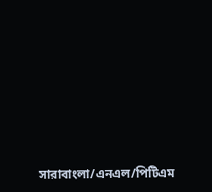সারাবাংলা/এনএল/পিটিএম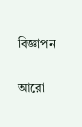বিজ্ঞাপন

আরো